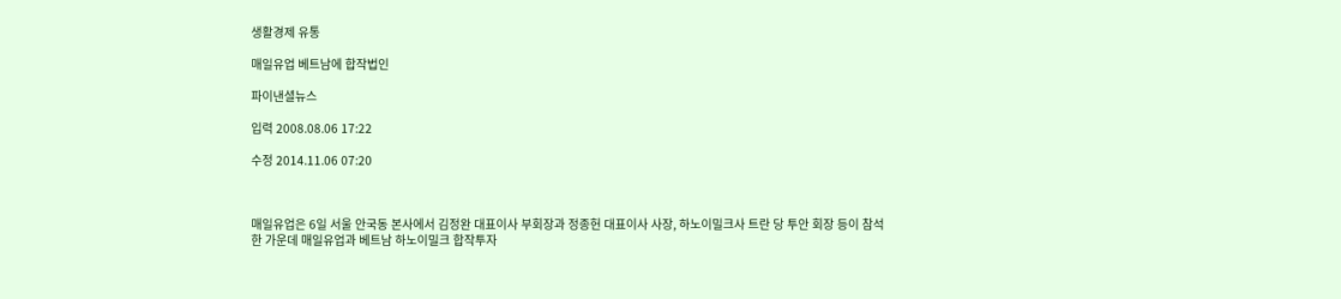생활경제 유통

매일유업 베트남에 합작법인

파이낸셜뉴스

입력 2008.08.06 17:22

수정 2014.11.06 07:20



매일유업은 6일 서울 안국동 본사에서 김정완 대표이사 부회장과 정종헌 대표이사 사장, 하노이밀크사 트란 당 투안 회장 등이 참석한 가운데 매일유업과 베트남 하노이밀크 합작투자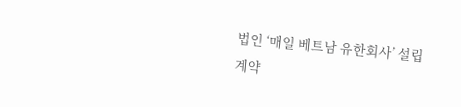법인 ‘매일 베트남 유한회사’ 설립 계약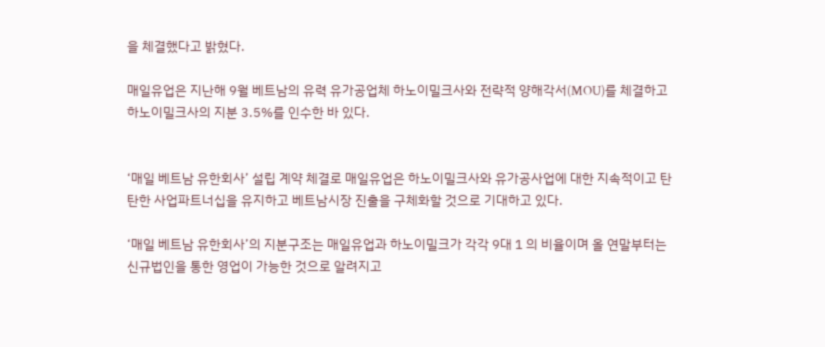을 체결했다고 밝혔다.

매일유업은 지난해 9월 베트남의 유력 유가공업체 하노이밀크사와 전략적 양해각서(MOU)를 체결하고 하노이밀크사의 지분 3.5%를 인수한 바 있다.


‘매일 베트남 유한회사’ 설립 계약 체결로 매일유업은 하노이밀크사와 유가공사업에 대한 지속적이고 탄탄한 사업파트너십을 유지하고 베트남시장 진출을 구체화할 것으로 기대하고 있다.

‘매일 베트남 유한회사’의 지분구조는 매일유업과 하노이밀크가 각각 9대 1 의 비율이며 올 연말부터는 신규법인을 통한 영업이 가능한 것으로 알려지고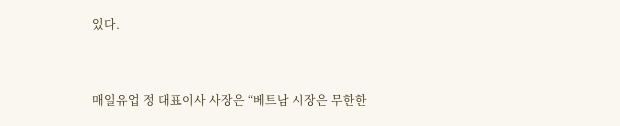있다.


매일유업 정 대표이사 사장은 “베트남 시장은 무한한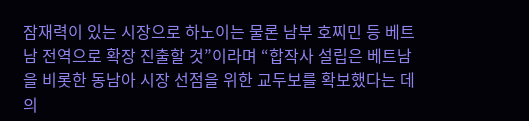잠재력이 있는 시장으로 하노이는 물론 남부 호찌민 등 베트남 전역으로 확장 진출할 것”이라며 “합작사 설립은 베트남을 비롯한 동남아 시장 선점을 위한 교두보를 확보했다는 데 의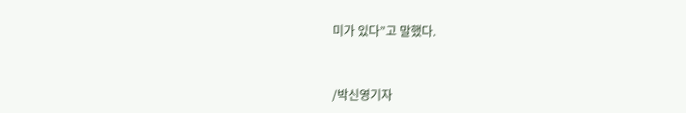미가 있다”고 말했다.



/박신영기자